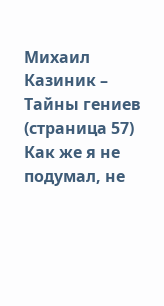Михаил Казиник – Тайны гениев (страница 57)
Как же я не подумал, не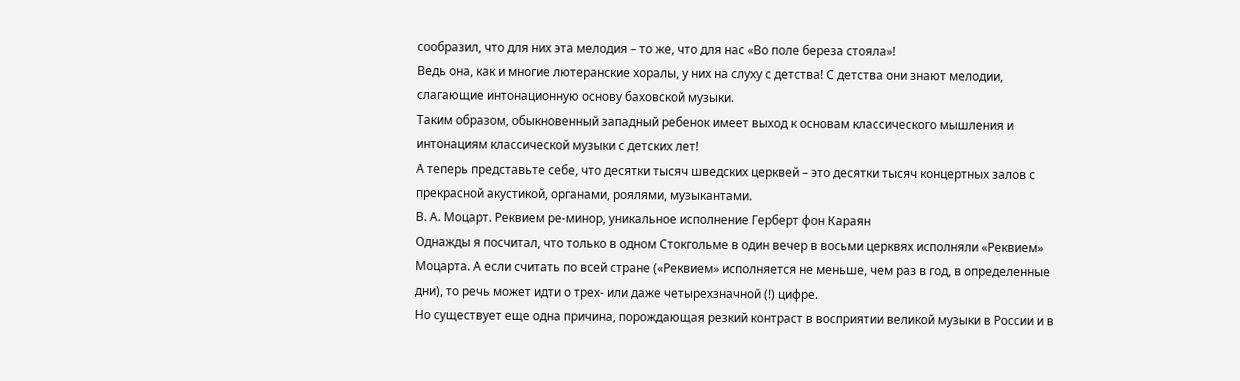сообразил, что для них эта мелодия – то же, что для нас «Во поле береза стояла»!
Ведь она, как и многие лютеранские хоралы, у них на слуху с детства! С детства они знают мелодии, слагающие интонационную основу баховской музыки.
Таким образом, обыкновенный западный ребенок имеет выход к основам классического мышления и интонациям классической музыки с детских лет!
А теперь представьте себе, что десятки тысяч шведских церквей – это десятки тысяч концертных залов с прекрасной акустикой, органами, роялями, музыкантами.
В. А. Моцарт. Реквием ре-минор, уникальное исполнение Герберт фон Караян
Однажды я посчитал, что только в одном Стокгольме в один вечер в восьми церквях исполняли «Реквием» Моцарта. А если считать по всей стране («Реквием» исполняется не меньше, чем раз в год, в определенные дни), то речь может идти о трех- или даже четырехзначной (!) цифре.
Но существует еще одна причина, порождающая резкий контраст в восприятии великой музыки в России и в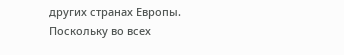других странах Европы.
Поскольку во всех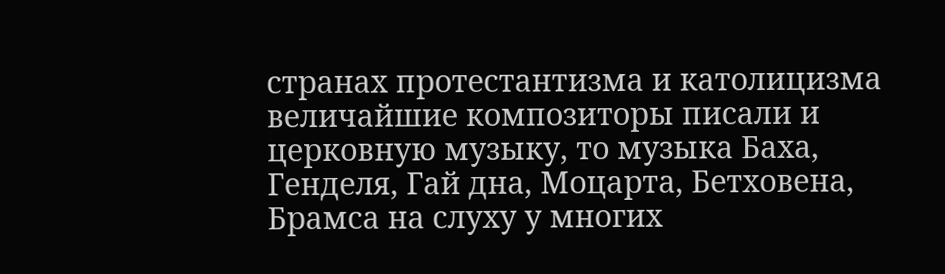странах протестантизма и католицизма величайшие композиторы писали и церковную музыку, то музыка Баха, Генделя, Гай дна, Моцарта, Бетховена, Брамса на слуху у многих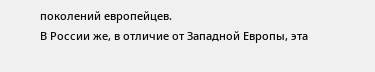поколений европейцев.
В России же, в отличие от Западной Европы, эта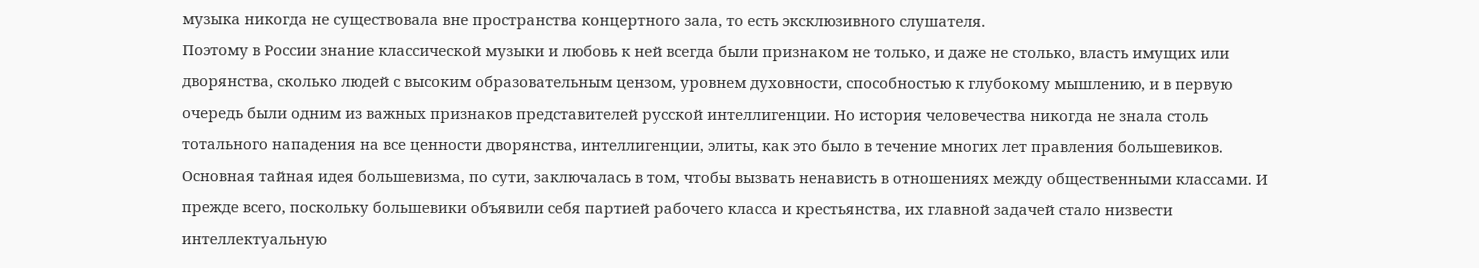музыка никогда не существовала вне пространства концертного зала, то есть эксклюзивного слушателя.
Поэтому в России знание классической музыки и любовь к ней всегда были признаком не только, и даже не столько, власть имущих или дворянства, сколько людей с высоким образовательным цензом, уровнем духовности, способностью к глубокому мышлению, и в первую очередь были одним из важных признаков представителей русской интеллигенции. Но история человечества никогда не знала столь тотального нападения на все ценности дворянства, интеллигенции, элиты, как это было в течение многих лет правления большевиков.
Основная тайная идея большевизма, по сути, заключалась в том, чтобы вызвать ненависть в отношениях между общественными классами. И прежде всего, поскольку большевики объявили себя партией рабочего класса и крестьянства, их главной задачей стало низвести интеллектуальную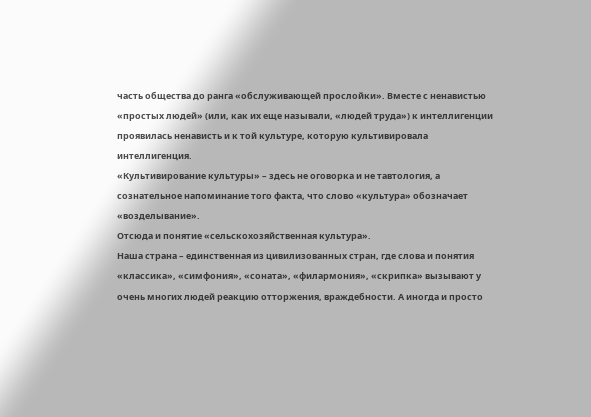часть общества до ранга «обслуживающей прослойки». Вместе с ненавистью «простых людей» (или, как их еще называли, «людей труда») к интеллигенции проявилась ненависть и к той культуре, которую культивировала интеллигенция.
«Культивирование культуры» – здесь не оговорка и не тавтология, а сознательное напоминание того факта, что слово «культура» обозначает «возделывание».
Отсюда и понятие «сельскохозяйственная культура».
Наша страна – единственная из цивилизованных стран, где слова и понятия «классика», «симфония», «соната», «филармония», «скрипка» вызывают у очень многих людей реакцию отторжения, враждебности. А иногда и просто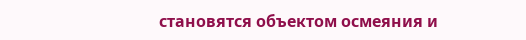становятся объектом осмеяния и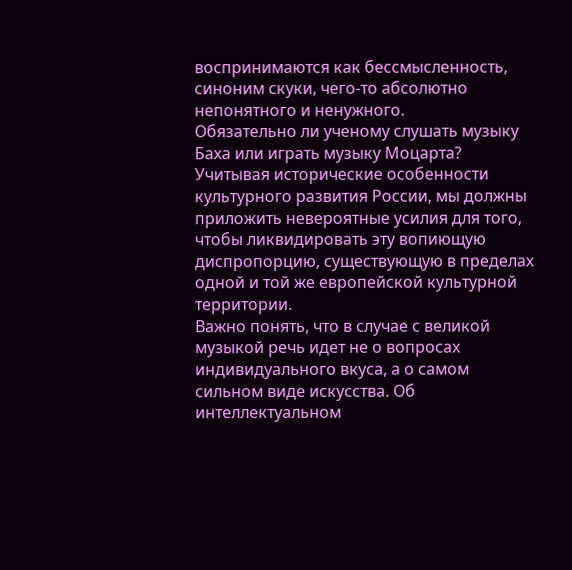воспринимаются как бессмысленность, синоним скуки, чего-то абсолютно непонятного и ненужного.
Обязательно ли ученому слушать музыку Баха или играть музыку Моцарта?
Учитывая исторические особенности культурного развития России, мы должны приложить невероятные усилия для того, чтобы ликвидировать эту вопиющую диспропорцию, существующую в пределах одной и той же европейской культурной территории.
Важно понять, что в случае с великой музыкой речь идет не о вопросах индивидуального вкуса, а о самом сильном виде искусства. Об интеллектуальном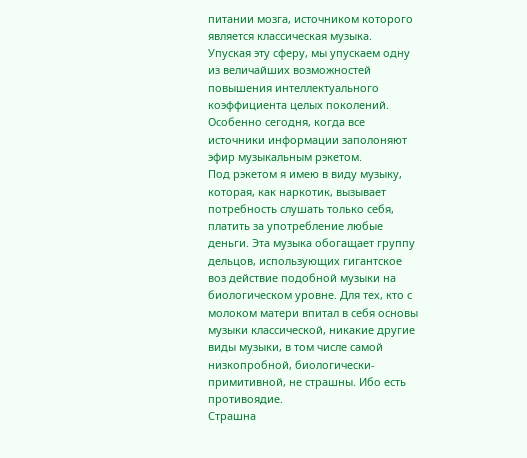питании мозга, источником которого является классическая музыка.
Упуская эту сферу, мы упускаем одну из величайших возможностей повышения интеллектуального коэффициента целых поколений.
Особенно сегодня, когда все источники информации заполоняют эфир музыкальным рэкетом.
Под рэкетом я имею в виду музыку, которая, как наркотик, вызывает потребность слушать только себя, платить за употребление любые деньги. Эта музыка обогащает группу дельцов, использующих гигантское воз действие подобной музыки на биологическом уровне. Для тех, кто с молоком матери впитал в себя основы музыки классической, никакие другие виды музыки, в том числе самой низкопробной, биологически-примитивной, не страшны. Ибо есть противоядие.
Страшна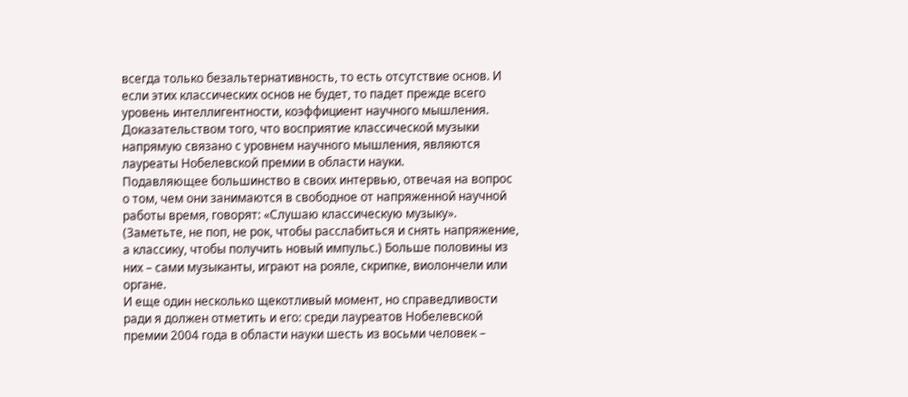всегда только безальтернативность, то есть отсутствие основ. И если этих классических основ не будет, то падет прежде всего уровень интеллигентности, коэффициент научного мышления.
Доказательством того, что восприятие классической музыки напрямую связано с уровнем научного мышления, являются лауреаты Нобелевской премии в области науки.
Подавляющее большинство в своих интервью, отвечая на вопрос о том, чем они занимаются в свободное от напряженной научной работы время, говорят: «Слушаю классическую музыку». (Заметьте, не поп, не рок, чтобы расслабиться и снять напряжение, а классику, чтобы получить новый импульс.) Больше половины из них – сами музыканты, играют на рояле, скрипке, виолончели или органе.
И еще один несколько щекотливый момент, но справедливости ради я должен отметить и его: среди лауреатов Нобелевской премии 2004 года в области науки шесть из восьми человек –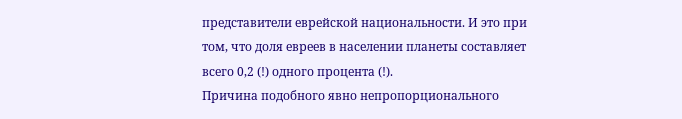представители еврейской национальности. И это при том, что доля евреев в населении планеты составляет всего 0,2 (!) одного процента (!).
Причина подобного явно непропорционального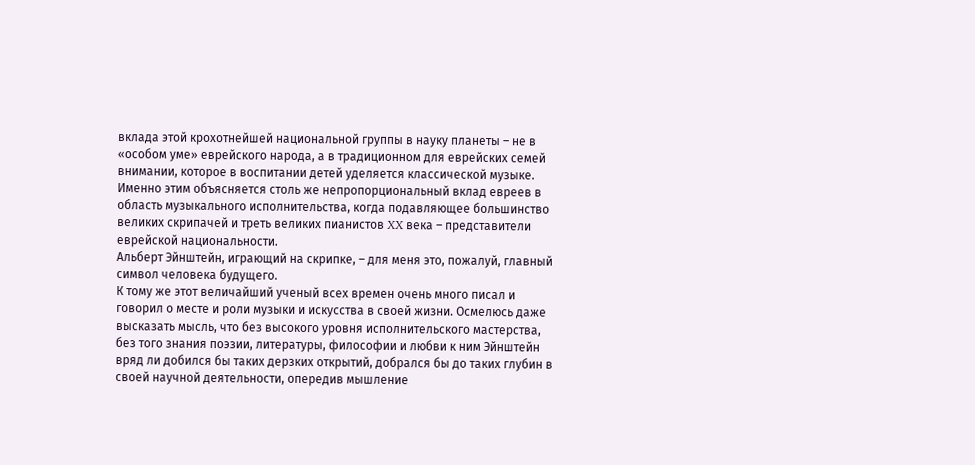вклада этой крохотнейшей национальной группы в науку планеты – не в «особом уме» еврейского народа, а в традиционном для еврейских семей внимании, которое в воспитании детей уделяется классической музыке. Именно этим объясняется столь же непропорциональный вклад евреев в область музыкального исполнительства, когда подавляющее большинство великих скрипачей и треть великих пианистов XX века – представители еврейской национальности.
Альберт Эйнштейн, играющий на скрипке, – для меня это, пожалуй, главный символ человека будущего.
К тому же этот величайший ученый всех времен очень много писал и говорил о месте и роли музыки и искусства в своей жизни. Осмелюсь даже высказать мысль, что без высокого уровня исполнительского мастерства, без того знания поэзии, литературы, философии и любви к ним Эйнштейн вряд ли добился бы таких дерзких открытий, добрался бы до таких глубин в своей научной деятельности, опередив мышление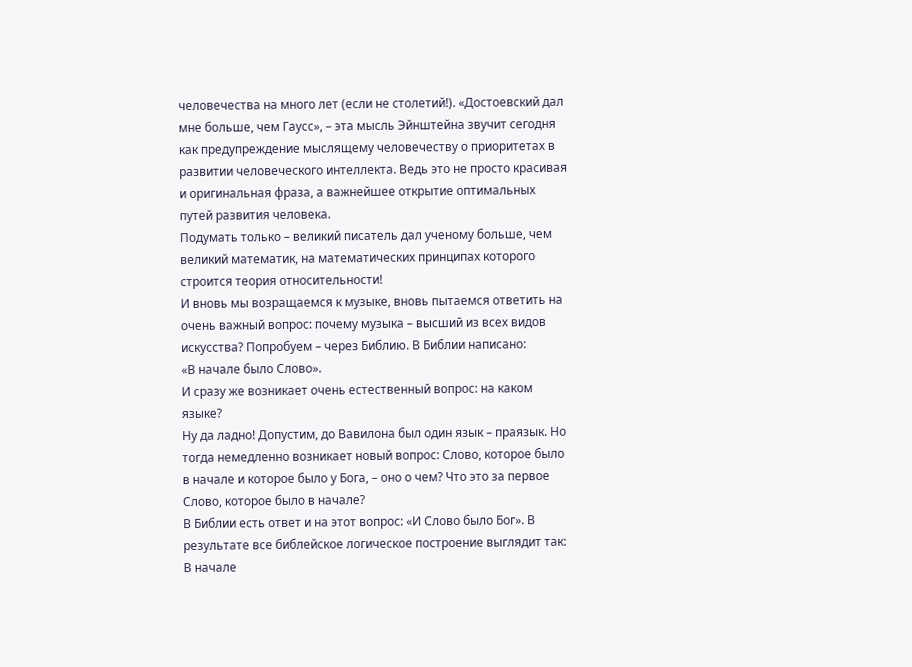человечества на много лет (если не столетий!). «Достоевский дал мне больше, чем Гаусс», – эта мысль Эйнштейна звучит сегодня как предупреждение мыслящему человечеству о приоритетах в развитии человеческого интеллекта. Ведь это не просто красивая и оригинальная фраза, а важнейшее открытие оптимальных путей развития человека.
Подумать только – великий писатель дал ученому больше, чем великий математик, на математических принципах которого строится теория относительности!
И вновь мы возращаемся к музыке, вновь пытаемся ответить на очень важный вопрос: почему музыка – высший из всех видов искусства? Попробуем – через Библию. В Библии написано:
«В начале было Слово».
И сразу же возникает очень естественный вопрос: на каком языке?
Ну да ладно! Допустим, до Вавилона был один язык – праязык. Но тогда немедленно возникает новый вопрос: Слово, которое было в начале и которое было у Бога, – оно о чем? Что это за первое Слово, которое было в начале?
В Библии есть ответ и на этот вопрос: «И Слово было Бог». В результате все библейское логическое построение выглядит так:
В начале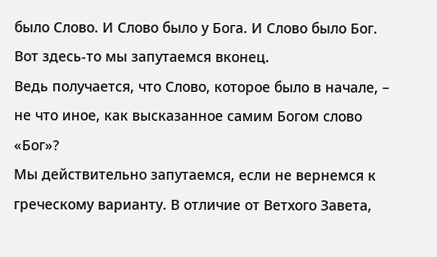было Слово. И Слово было у Бога. И Слово было Бог.
Вот здесь-то мы запутаемся вконец.
Ведь получается, что Слово, которое было в начале, – не что иное, как высказанное самим Богом слово «Бог»?
Мы действительно запутаемся, если не вернемся к греческому варианту. В отличие от Ветхого Завета,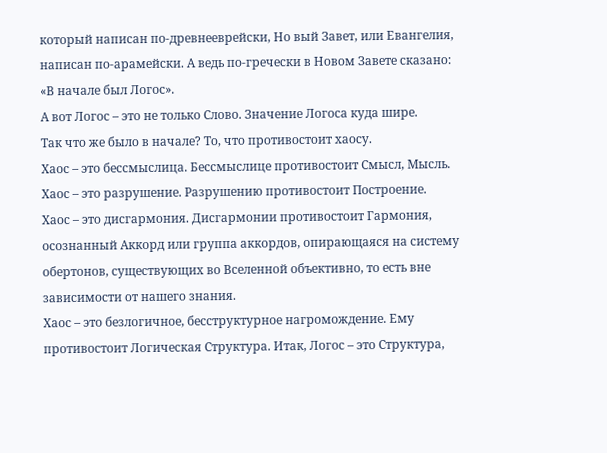который написан по-древнееврейски, Но вый Завет, или Евангелия, написан по-арамейски. А ведь по-гречески в Новом Завете сказано:
«В начале был Логос».
А вот Логос – это не только Слово. Значение Логоса куда шире.
Так что же было в начале? То, что противостоит хаосу.
Хаос – это бессмыслица. Бессмыслице противостоит Смысл, Мысль.
Хаос – это разрушение. Разрушению противостоит Построение.
Хаос – это дисгармония. Дисгармонии противостоит Гармония, осознанный Аккорд или группа аккордов, опирающаяся на систему обертонов, существующих во Вселенной объективно, то есть вне зависимости от нашего знания.
Хаос – это безлогичное, бесструктурное нагромождение. Ему противостоит Логическая Структура. Итак, Логос – это Структура,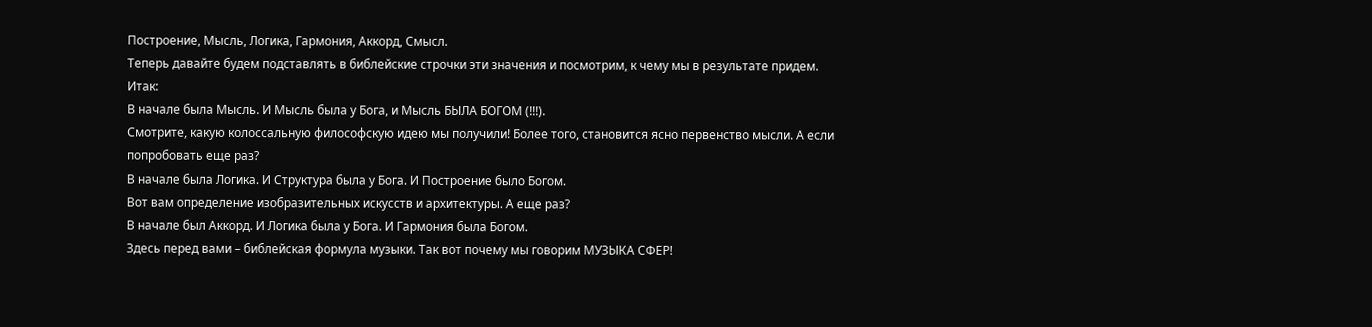Построение, Мысль, Логика, Гармония, Аккорд, Смысл.
Теперь давайте будем подставлять в библейские строчки эти значения и посмотрим, к чему мы в результате придем. Итак:
В начале была Мысль. И Мысль была у Бога, и Мысль БЫЛА БОГОМ (!!!).
Смотрите, какую колоссальную философскую идею мы получили! Более того, становится ясно первенство мысли. А если попробовать еще раз?
В начале была Логика. И Структура была у Бога. И Построение было Богом.
Вот вам определение изобразительных искусств и архитектуры. А еще раз?
В начале был Аккорд. И Логика была у Бога. И Гармония была Богом.
Здесь перед вами – библейская формула музыки. Так вот почему мы говорим МУЗЫКА СФЕР!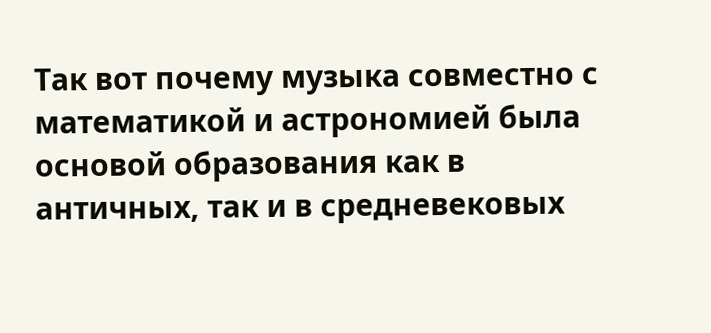Так вот почему музыка совместно с математикой и астрономией была основой образования как в античных, так и в средневековых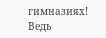гимназиях!
Ведь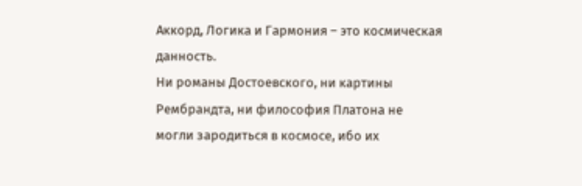Аккорд, Логика и Гармония – это космическая данность.
Ни романы Достоевского, ни картины Рембрандта, ни философия Платона не могли зародиться в космосе, ибо их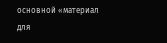основной «материал для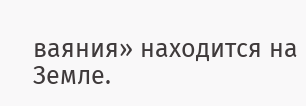ваяния» находится на Земле.